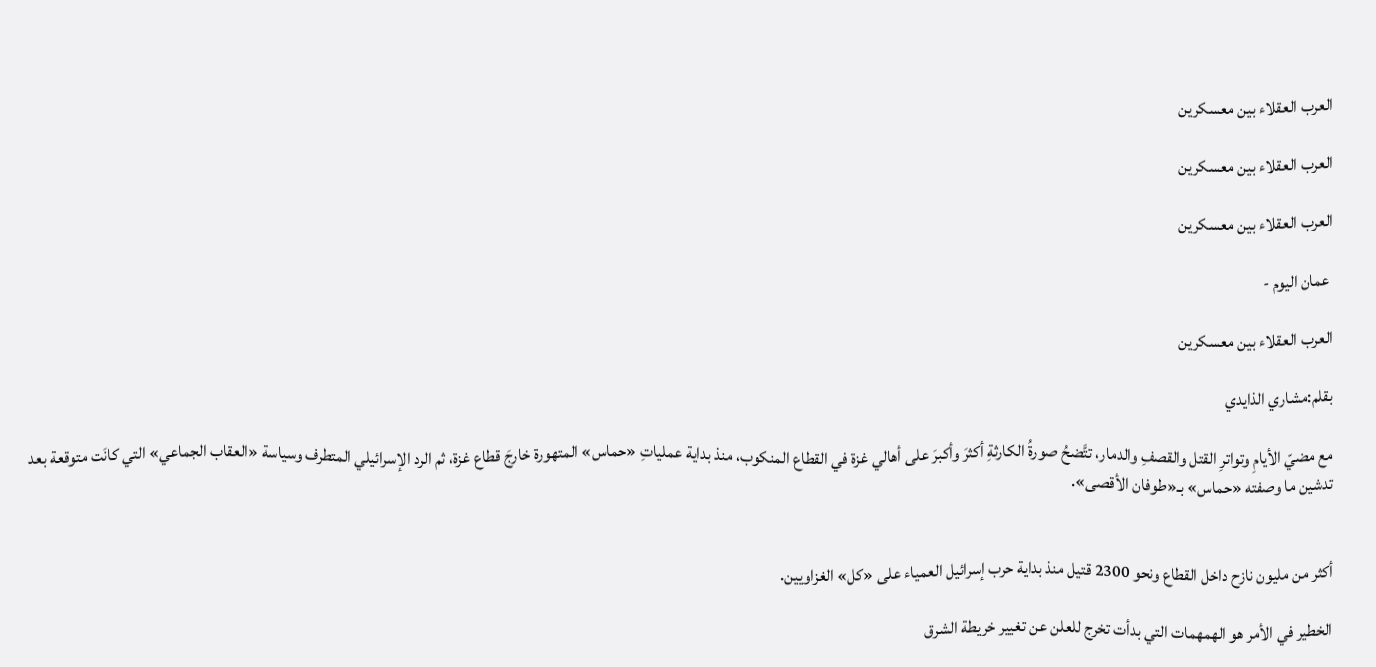العرب العقلاء بين معسكرين

العرب العقلاء بين معسكرين

العرب العقلاء بين معسكرين

 عمان اليوم -

العرب العقلاء بين معسكرين

بقلم:مشاري الذايدي

مع مضيّ الأيامِ وتواترِ القتل والقصفِ والدمار، تتَّضحُ صورةُ الكارثةِ أكثرَ وأكبرَ على أهالي غزة في القطاع المنكوب، منذ بداية عملياتِ «حماس» المتهورة خارجَ قطاع غزة، ثم الرد الإسرائيلي المتطرف وسياسة «العقاب الجماعي» التي كانَت متوقعة بعد تدشين ما وصفته «حماس» بـ«طوفان الأقصى».


أكثر من مليون نازح داخل القطاع ونحو 2300 قتيل منذ بداية حرب إسرائيل العمياء على «كل» الغزاويين.

الخطير في الأمر هو الهمهمات التي بدأت تخرج للعلن عن تغيير خريطة الشرق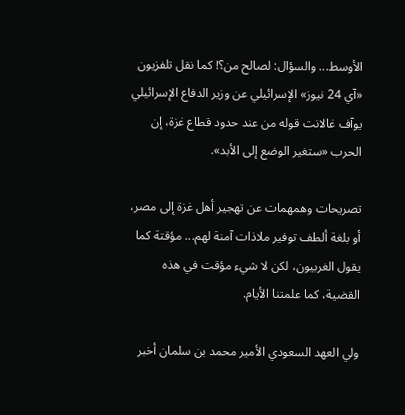الأوسط... والسؤال: لصالح من؟! كما نقل تلفزيون «آي 24 نيوز» الإسرائيلي عن وزير الدفاع الإسرائيلي يوآف غالانت قوله من عند حدود قطاع غزة، إن الحرب «ستغير الوضع إلى الأبد».

تصريحات وهمهمات عن تهجير أهل غزة إلى مصر، أو بلغة ألطف توفير ملاذات آمنة لهم... مؤقتة كما يقول الغربيون، لكن لا شيء مؤقت في هذه القضية، كما علمتنا الأيام.

ولي العهد السعودي الأمير محمد بن سلمان أخبر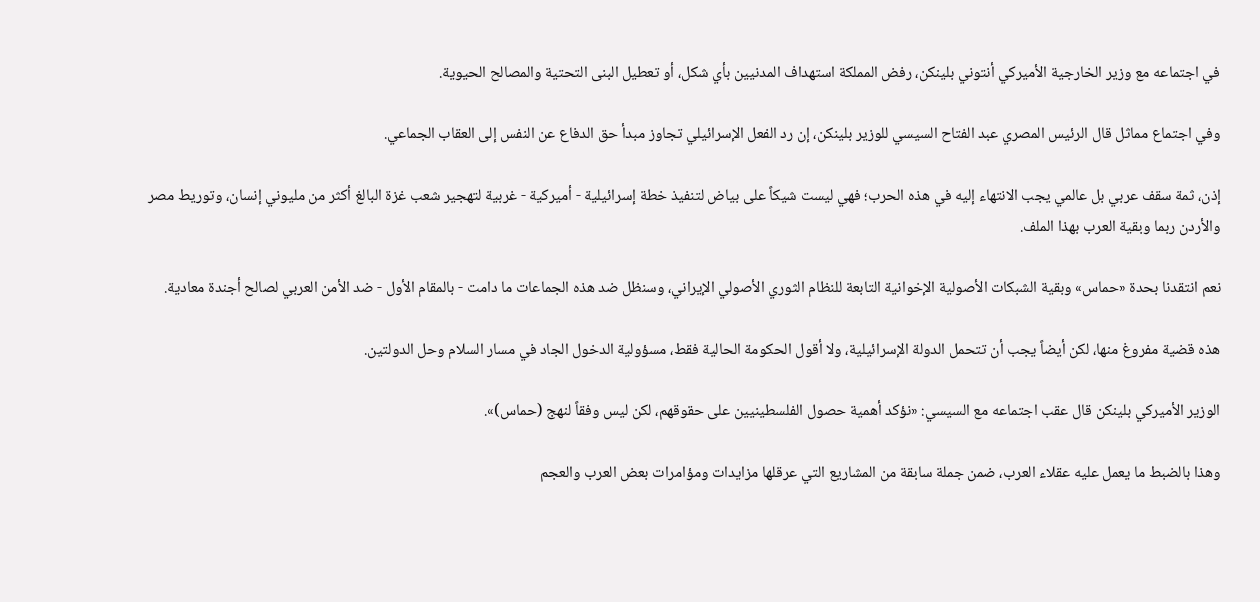في اجتماعه مع وزير الخارجية الأميركي أنتوني بلينكن، رفض المملكة استهداف المدنيين بأي شكل، أو تعطيل البنى التحتية والمصالح الحيوية.

وفي اجتماع مماثل قال الرئيس المصري عبد الفتاح السيسي للوزير بلينكن، إن رد الفعل الإسرائيلي تجاوز مبدأ حق الدفاع عن النفس إلى العقاب الجماعي.

إذن، ثمة سقف عربي بل عالمي يجب الانتهاء إليه في هذه الحرب؛ فهي ليست شيكاً على بياض لتنفيذ خطة إسرائيلية - أميركية - غربية لتهجير شعب غزة البالغ أكثر من مليوني إنسان، وتوريط مصر والأردن ربما وبقية العرب بهذا الملف.

نعم انتقدنا بحدة «حماس» وبقية الشبكات الأصولية الإخوانية التابعة للنظام الثوري الأصولي الإيراني، وسنظل ضد هذه الجماعات ما دامت - بالمقام الأول - ضد الأمن العربي لصالح أجندة معادية.

هذه قضية مفروغ منها، لكن أيضاً يجب أن تتحمل الدولة الإسرائيلية، ولا أقول الحكومة الحالية فقط، مسؤولية الدخول الجاد في مسار السلام وحل الدولتين.

الوزير الأميركي بلينكن قال عقب اجتماعه مع السيسي: «نؤكد أهمية حصول الفلسطينيين على حقوقهم، لكن ليس وفقاً لنهج (حماس)».

وهذا بالضبط ما يعمل عليه عقلاء العرب، ضمن جملة سابقة من المشاريع التي عرقلها مزايدات ومؤامرات بعض العرب والعجم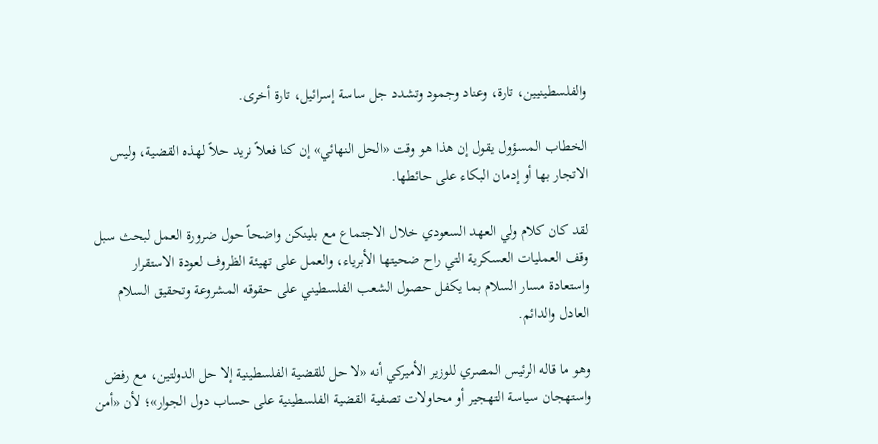والفلسطينيين، تارة، وعناد وجمود وتشدد جل ساسة إسرائيل، تارة أخرى.

الخطاب المسؤول يقول إن هذا هو وقت «الحل النهائي» إن كنا فعلاً نريد حلاً لهذه القضية، وليس الاتجار بها أو إدمان البكاء على حائطها.

لقد كان كلام ولي العهد السعودي خلال الاجتماع مع بلينكن واضحاً حول ضرورة العمل لبحث سبل وقف العمليات العسكرية التي راح ضحيتها الأبرياء، والعمل على تهيئة الظروف لعودة الاستقرار واستعادة مسار السلام بما يكفل حصول الشعب الفلسطيني على حقوقه المشروعة وتحقيق السلام العادل والدائم.

وهو ما قاله الرئيس المصري للوزير الأميركي أنه «لا حل للقضية الفلسطينية إلا حل الدولتين، مع رفض واستهجان سياسة التهجير أو محاولات تصفية القضية الفلسطينية على حساب دول الجوار»؛ لأن «أمن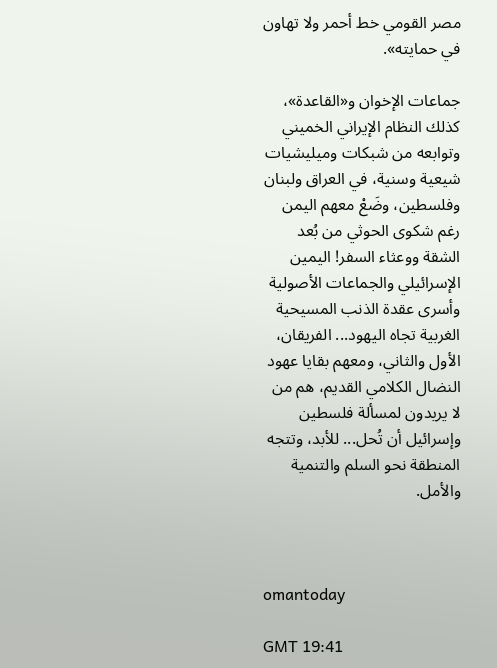مصر القومي خط أحمر ولا تهاون في حمايته».

جماعات الإخوان و«القاعدة»، كذلك النظام الإيراني الخميني وتوابعه من شبكات وميليشيات شيعية وسنية، في العراق ولبنان وفلسطين، وضَعْ معهم اليمن رغم شكوى الحوثي من بُعد الشقة ووعثاء السفر! اليمين الإسرائيلي والجماعات الأصولية وأسرى عقدة الذنب المسيحية الغربية تجاه اليهود... الفريقان، الأول والثاني، ومعهم بقايا عهود النضال الكلامي القديم، هم من لا يريدون لمسألة فلسطين وإسرائيل أن تُحل... للأبد، وتتجه المنطقة نحو السلم والتنمية والأمل.



omantoday

GMT 19:41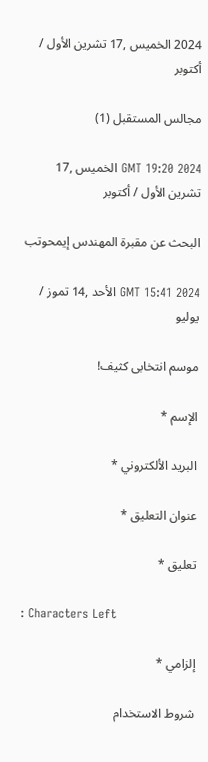2024 الخميس ,17 تشرين الأول / أكتوبر

مجالس المستقبل (1)

GMT 19:20 2024 الخميس ,17 تشرين الأول / أكتوبر

البحث عن مقبرة المهندس إيمحوتب

GMT 15:41 2024 الأحد ,14 تموز / يوليو

موسم انتخابى كثيف!

الإسم *

البريد الألكتروني *

عنوان التعليق *

تعليق *

: Characters Left

إلزامي *

شروط الاستخدام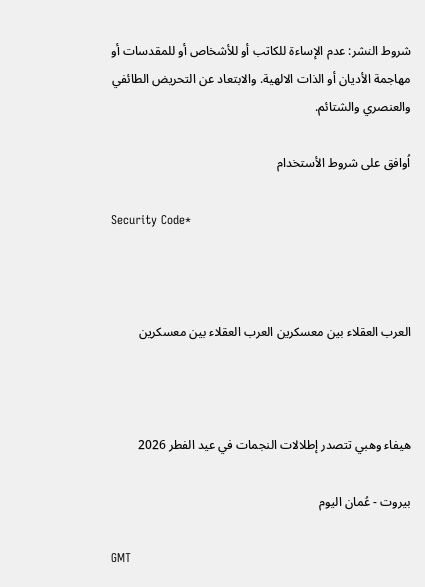شروط النشر: عدم الإساءة للكاتب أو للأشخاص أو للمقدسات أو مهاجمة الأديان أو الذات الالهية. والابتعاد عن التحريض الطائفي والعنصري والشتائم.

اُوافق على شروط الأستخدام

Security Code*



العرب العقلاء بين معسكرين العرب العقلاء بين معسكرين



هيفاء وهبي تتصدر إطلالات النجمات في عيد الفطر 2026

بيروت - عُمان اليوم

GMT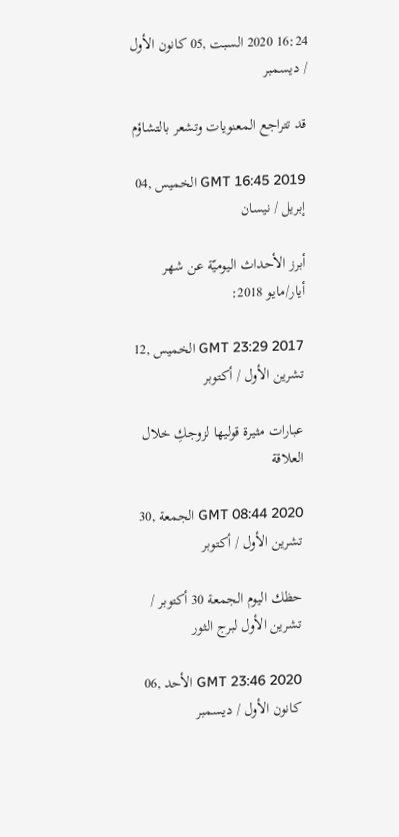16:24 2020 السبت ,05 كانون الأول / ديسمبر

قد تتراجع المعنويات وتشعر بالتشاؤم

GMT 16:45 2019 الخميس ,04 إبريل / نيسان

أبرز الأحداث اليوميّة عن شهر أيار/مايو 2018:

GMT 23:29 2017 الخميس ,12 تشرين الأول / أكتوبر

عبارات مثيرة قوليها لزوجكِ خلال العلاقة

GMT 08:44 2020 الجمعة ,30 تشرين الأول / أكتوبر

حظك اليوم الجمعة 30 أكتوبر / تشرين الأول لبرج الثور

GMT 23:46 2020 الأحد ,06 كانون الأول / ديسمبر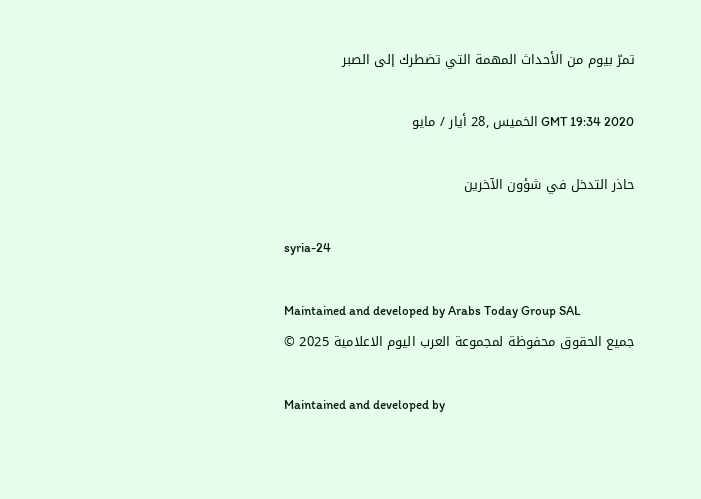تمرّ بيوم من الأحداث المهمة التي تضطرك إلى الصبر

GMT 19:34 2020 الخميس ,28 أيار / مايو

حاذر التدخل في شؤون الآخرين

syria-24

Maintained and developed by Arabs Today Group SAL
جميع الحقوق محفوظة لمجموعة العرب اليوم الاعلامية 2025 ©

Maintained and developed by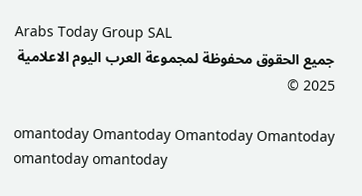Arabs Today Group SAL
جميع الحقوق محفوظة لمجموعة العرب اليوم الاعلامية 2025 ©

omantoday Omantoday Omantoday Omantoday
omantoday omantoday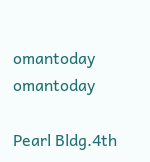omantoday
omantoday

Pearl Bldg.4th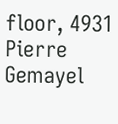floor, 4931 Pierre Gemayel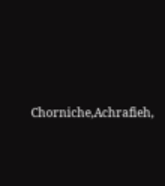Chorniche,Achrafieh,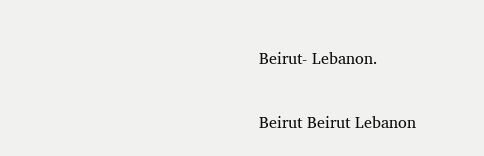Beirut- Lebanon.

Beirut Beirut Lebanon